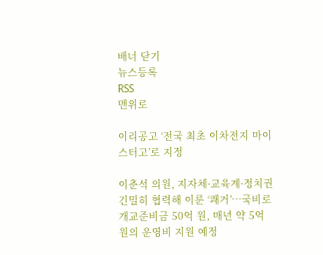배너 닫기
뉴스등록
RSS
맨위로

이리공고 ‘전국 최초 이차전지 마이스터고’로 지정

이춘석 의원, 지자체·교육계·정치권 긴밀히 협력해 이룬 ‘쾌거’…국비로 개교준비금 50억 원, 매년 약 5억 원의 운영비 지원 예정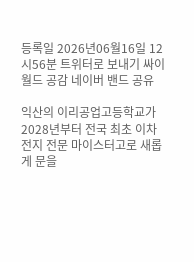등록일 2026년06월16일 12시56분 트위터로 보내기 싸이월드 공감 네이버 밴드 공유

익산의 이리공업고등학교가 2028년부터 전국 최초 이차전지 전문 마이스터고로 새롭게 문을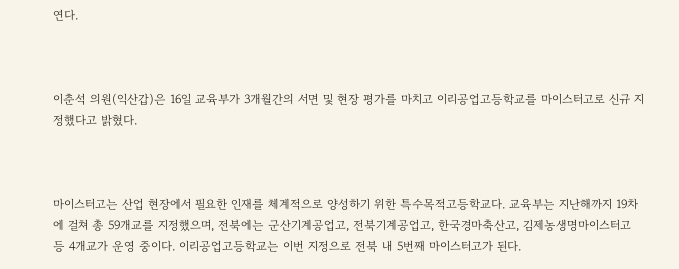연다.



이춘석 의원(익산갑)은 16일 교육부가 3개월간의 서면 및 현장 평가를 마치고 이리공업고등학교를 마이스터고로 신규 지정했다고 밝혔다.



마이스터고는 산업 현장에서 필요한 인재를 체계적으로 양성하기 위한 특수목적고등학교다. 교육부는 지난해까지 19차에 걸쳐 총 59개교를 지정했으며, 전북에는 군산기계공업고, 전북기계공업고, 한국경마축산고, 김제농생명마이스터고 등 4개교가 운영 중이다. 이리공업고등학교는 이번 지정으로 전북 내 5번째 마이스터고가 된다.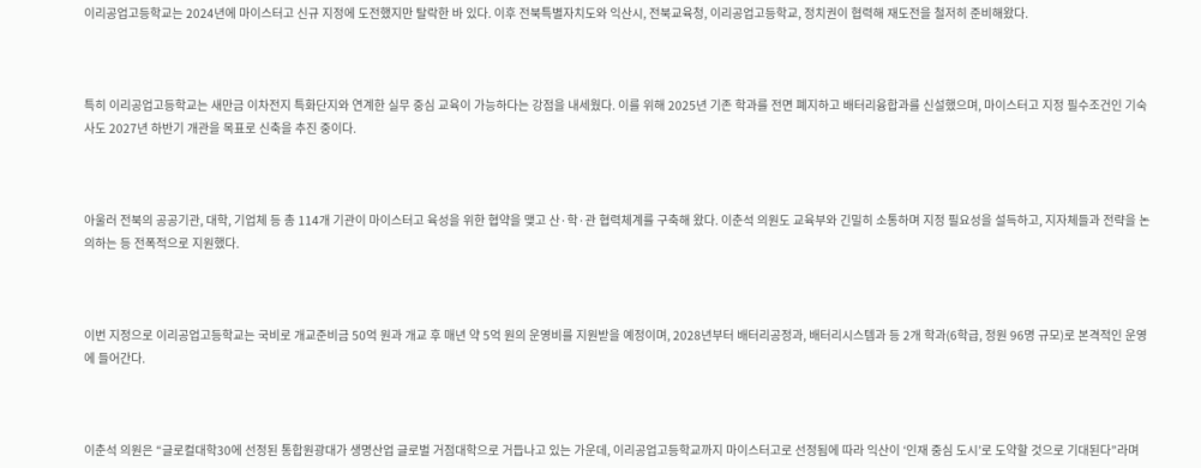이리공업고등학교는 2024년에 마이스터고 신규 지정에 도전했지만 탈락한 바 있다. 이후 전북특별자치도와 익산시, 전북교육청, 이리공업고등학교, 정치권이 협력해 재도전을 철저히 준비해왔다.



특히 이리공업고등학교는 새만금 이차전지 특화단지와 연계한 실무 중심 교육이 가능하다는 강점을 내세웠다. 이를 위해 2025년 기존 학과를 전면 폐지하고 배터리융합과를 신설했으며, 마이스터고 지정 필수조건인 기숙사도 2027년 하반기 개관을 목표로 신축을 추진 중이다.



아울러 전북의 공공기관, 대학, 기업체 등 총 114개 기관이 마이스터고 육성을 위한 협약을 맺고 산·학·관 협력체계를 구축해 왔다. 이춘석 의원도 교육부와 긴밀히 소통하며 지정 필요성을 설득하고, 지자체들과 전략을 논의하는 등 전폭적으로 지원했다.



이번 지정으로 이리공업고등학교는 국비로 개교준비금 50억 원과 개교 후 매년 약 5억 원의 운영비를 지원받을 예정이며, 2028년부터 배터리공정과, 배터리시스템과 등 2개 학과(6학급, 정원 96명 규모)로 본격적인 운영에 들어간다.



이춘석 의원은 “글로컬대학30에 선정된 통합원광대가 생명산업 글로벌 거점대학으로 거듭나고 있는 가운데, 이리공업고등학교까지 마이스터고로 선정됨에 따라 익산이 ‘인재 중심 도시’로 도약할 것으로 기대된다”라며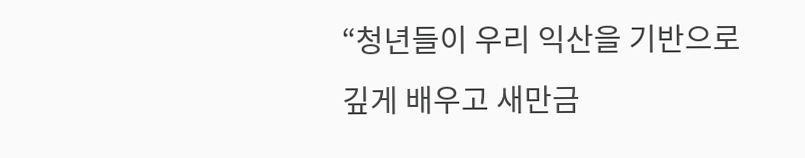“청년들이 우리 익산을 기반으로 깊게 배우고 새만금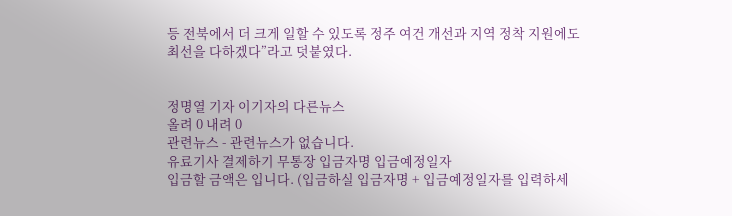등 전북에서 더 크게 일할 수 있도록 정주 여건 개선과 지역 정착 지원에도 최선을 다하겠다”라고 덧붙였다.


정명열 기자 이기자의 다른뉴스
올려 0 내려 0
관련뉴스 - 관련뉴스가 없습니다.
유료기사 결제하기 무통장 입금자명 입금예정일자
입금할 금액은 입니다. (입금하실 입금자명 + 입금예정일자를 입력하세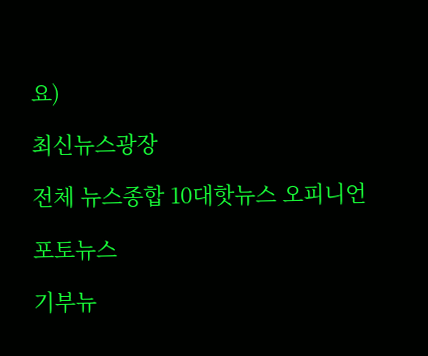요)

최신뉴스광장

전체 뉴스종합 10대핫뉴스 오피니언

포토뉴스

기부뉴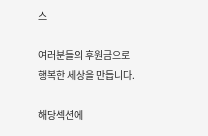스

여러분들의 후원금으로
행복한 세상을 만듭니다.

해당섹션에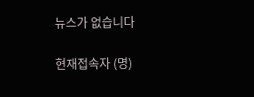뉴스가 없습니다

현재접속자 (명)